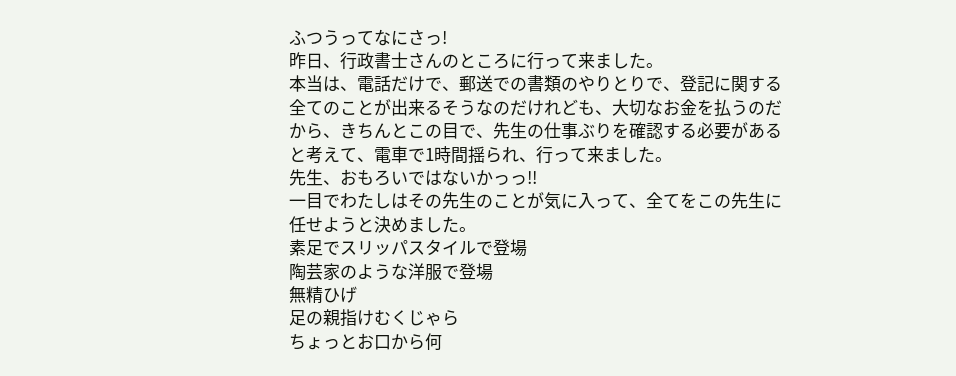ふつうってなにさっ!
昨日、行政書士さんのところに行って来ました。
本当は、電話だけで、郵送での書類のやりとりで、登記に関する全てのことが出来るそうなのだけれども、大切なお金を払うのだから、きちんとこの目で、先生の仕事ぶりを確認する必要があると考えて、電車で1時間揺られ、行って来ました。
先生、おもろいではないかっっ!!
一目でわたしはその先生のことが気に入って、全てをこの先生に任せようと決めました。
素足でスリッパスタイルで登場
陶芸家のような洋服で登場
無精ひげ
足の親指けむくじゃら
ちょっとお口から何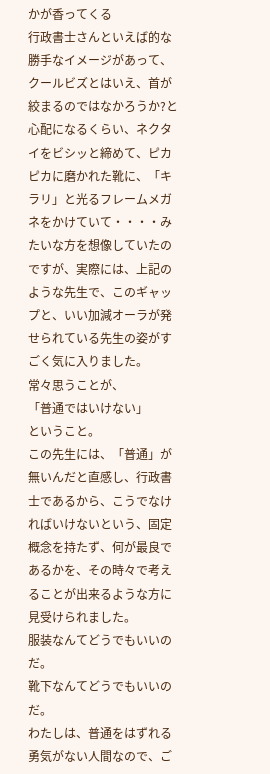かが香ってくる
行政書士さんといえば的な勝手なイメージがあって、クールビズとはいえ、首が絞まるのではなかろうか?と心配になるくらい、ネクタイをビシッと締めて、ピカピカに磨かれた靴に、「キラリ」と光るフレームメガネをかけていて・・・・みたいな方を想像していたのですが、実際には、上記のような先生で、このギャップと、いい加減オーラが発せられている先生の姿がすごく気に入りました。
常々思うことが、
「普通ではいけない」
ということ。
この先生には、「普通」が無いんだと直感し、行政書士であるから、こうでなければいけないという、固定概念を持たず、何が最良であるかを、その時々で考えることが出来るような方に見受けられました。
服装なんてどうでもいいのだ。
靴下なんてどうでもいいのだ。
わたしは、普通をはずれる勇気がない人間なので、ご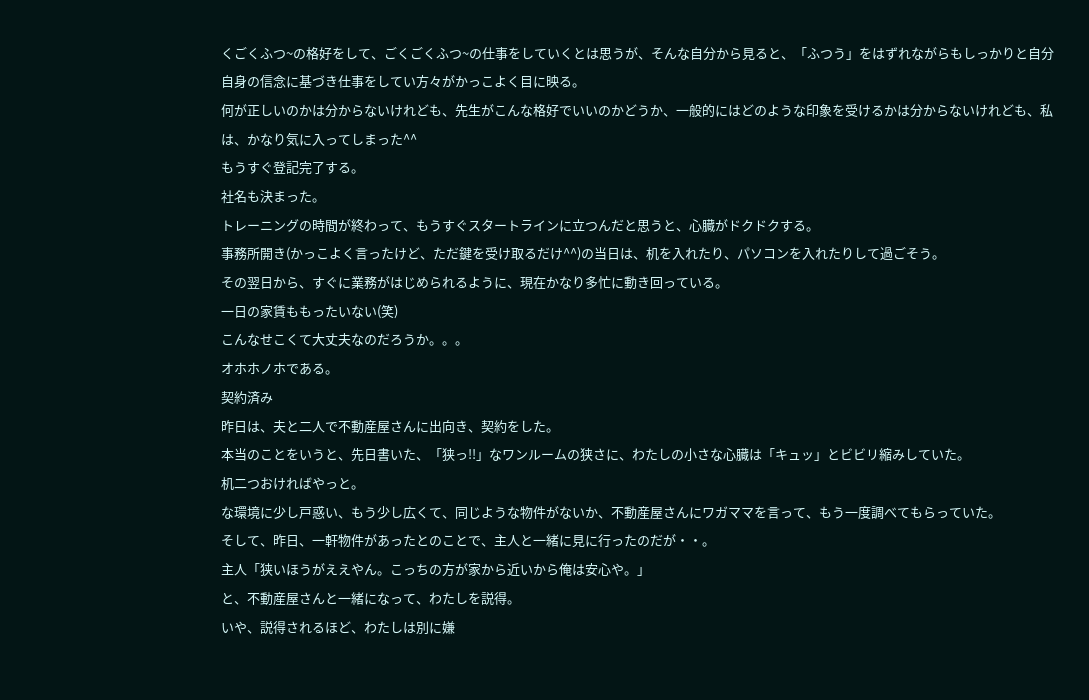くごくふつ~の格好をして、ごくごくふつ~の仕事をしていくとは思うが、そんな自分から見ると、「ふつう」をはずれながらもしっかりと自分自身の信念に基づき仕事をしてい方々がかっこよく目に映る。
何が正しいのかは分からないけれども、先生がこんな格好でいいのかどうか、一般的にはどのような印象を受けるかは分からないけれども、私は、かなり気に入ってしまった^^
もうすぐ登記完了する。
社名も決まった。
トレーニングの時間が終わって、もうすぐスタートラインに立つんだと思うと、心臓がドクドクする。
事務所開き(かっこよく言ったけど、ただ鍵を受け取るだけ^^)の当日は、机を入れたり、パソコンを入れたりして過ごそう。
その翌日から、すぐに業務がはじめられるように、現在かなり多忙に動き回っている。
一日の家賃ももったいない(笑)
こんなせこくて大丈夫なのだろうか。。。
オホホノホである。
契約済み
昨日は、夫と二人で不動産屋さんに出向き、契約をした。
本当のことをいうと、先日書いた、「狭っ!!」なワンルームの狭さに、わたしの小さな心臓は「キュッ」とビビリ縮みしていた。
机二つおければやっと。
な環境に少し戸惑い、もう少し広くて、同じような物件がないか、不動産屋さんにワガママを言って、もう一度調べてもらっていた。
そして、昨日、一軒物件があったとのことで、主人と一緒に見に行ったのだが・・。
主人「狭いほうがええやん。こっちの方が家から近いから俺は安心や。」
と、不動産屋さんと一緒になって、わたしを説得。
いや、説得されるほど、わたしは別に嫌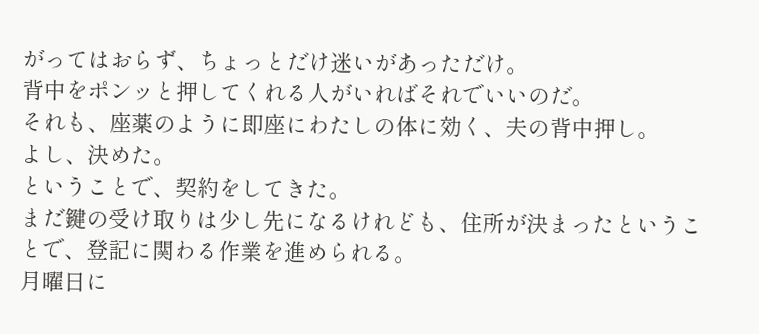がってはおらず、ちょっとだけ迷いがあっただけ。
背中をポンッと押してくれる人がいればそれでいいのだ。
それも、座薬のように即座にわたしの体に効く、夫の背中押し。
よし、決めた。
ということで、契約をしてきた。
まだ鍵の受け取りは少し先になるけれども、住所が決まったということで、登記に関わる作業を進められる。
月曜日に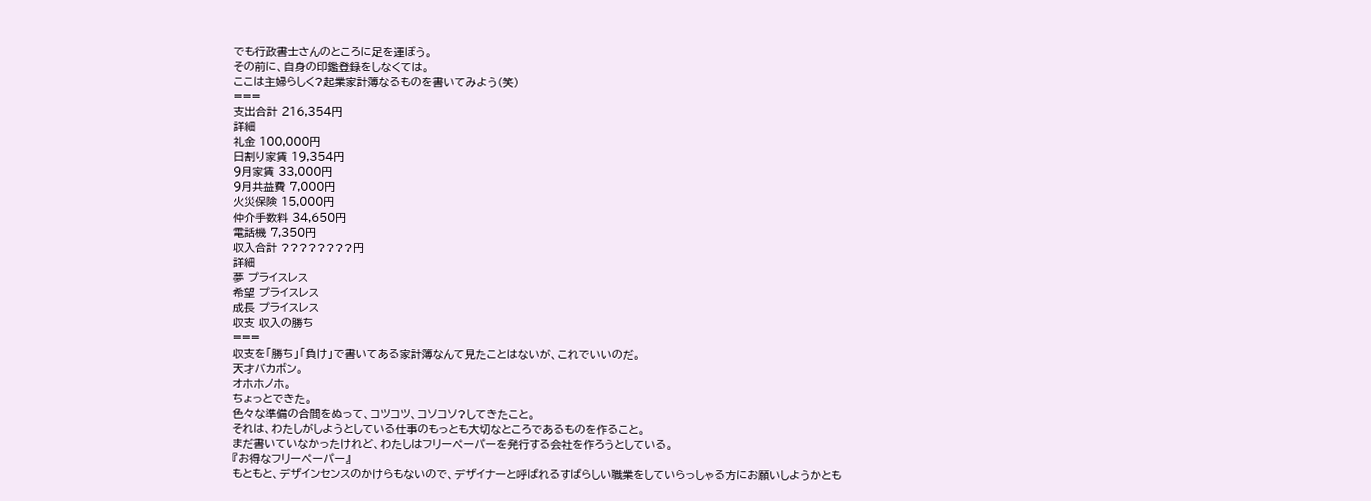でも行政書士さんのところに足を運ぼう。
その前に、自身の印鑑登録をしなくては。
ここは主婦らしく?起業家計簿なるものを書いてみよう(笑)
===
支出合計 216,354円
詳細
礼金 100,000円
日割り家賃 19,354円
9月家賃 33,000円
9月共益費 7,000円
火災保険 15,000円
仲介手数料 34,650円
電話機 7,350円
収入合計 ????????円
詳細
夢 プライスレス
希望 プライスレス
成長 プライスレス
収支 収入の勝ち
===
収支を「勝ち」「負け」で書いてある家計簿なんて見たことはないが、これでいいのだ。
天才バカボン。
オホホノホ。
ちょっとできた。
色々な準備の合間をぬって、コツコツ、コソコソ?してきたこと。
それは、わたしがしようとしている仕事のもっとも大切なところであるものを作ること。
まだ書いていなかったけれど、わたしはフリーペーパーを発行する会社を作ろうとしている。
『お得なフリーペーパー』
もともと、デザインセンスのかけらもないので、デザイナーと呼ばれるすばらしい職業をしていらっしゃる方にお願いしようかとも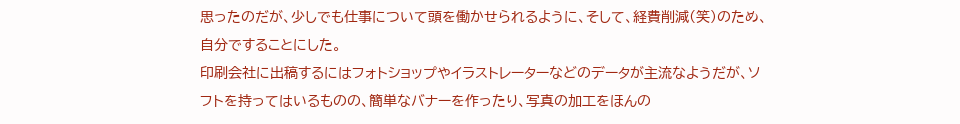思ったのだが、少しでも仕事について頭を働かせられるように、そして、経費削減(笑)のため、自分ですることにした。
印刷会社に出稿するにはフォトショップやイラストレーターなどのデータが主流なようだが、ソフトを持ってはいるものの、簡単なバナーを作ったり、写真の加工をほんの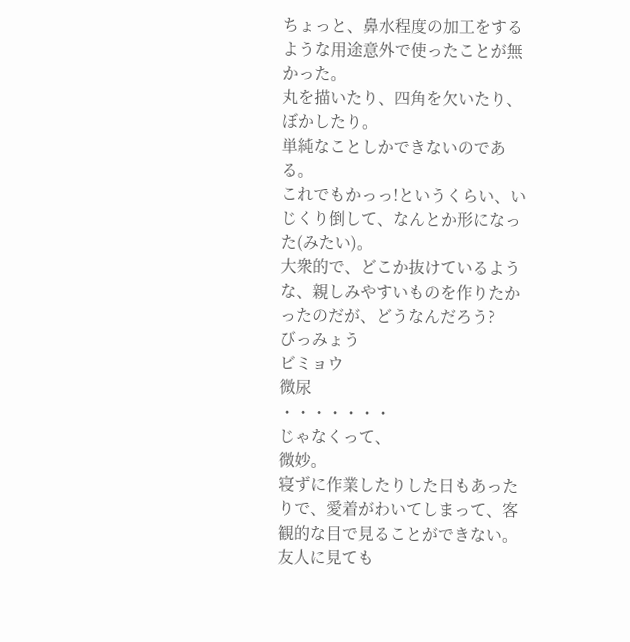ちょっと、鼻水程度の加工をするような用途意外で使ったことが無かった。
丸を描いたり、四角を欠いたり、ぼかしたり。
単純なことしかできないのである。
これでもかっっ!というくらい、いじくり倒して、なんとか形になった(みたい)。
大衆的で、どこか抜けているような、親しみやすいものを作りたかったのだが、どうなんだろう?
びっみょう
ビミョウ
微尿
・・・・・・・
じゃなくって、
微妙。
寝ずに作業したりした日もあったりで、愛着がわいてしまって、客観的な目で見ることができない。
友人に見ても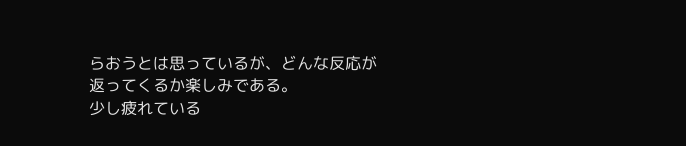らおうとは思っているが、どんな反応が返ってくるか楽しみである。
少し疲れている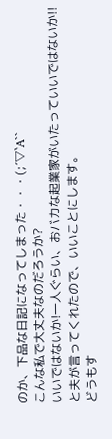のか、下品な日記になってしまった・・・(;´▽`A``
こんな私で大丈夫なのだろうか?
いいではないか!一人ぐらい、おバカな起業家がいたっていいではないか!!
と夫が言ってくれたので、いいことにします。
どうもす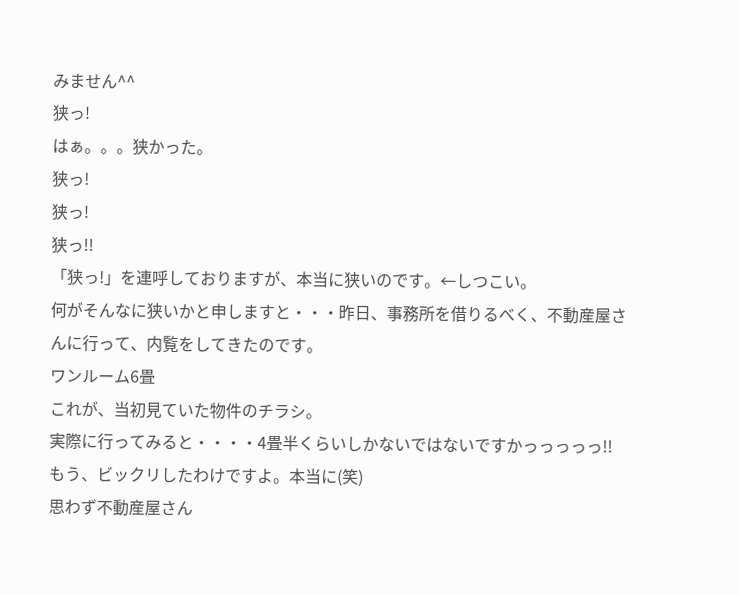みません^^
狭っ!
はぁ。。。狭かった。
狭っ!
狭っ!
狭っ!!
「狭っ!」を連呼しておりますが、本当に狭いのです。←しつこい。
何がそんなに狭いかと申しますと・・・昨日、事務所を借りるべく、不動産屋さんに行って、内覧をしてきたのです。
ワンルーム6畳
これが、当初見ていた物件のチラシ。
実際に行ってみると・・・・4畳半くらいしかないではないですかっっっっっ!!
もう、ビックリしたわけですよ。本当に(笑)
思わず不動産屋さん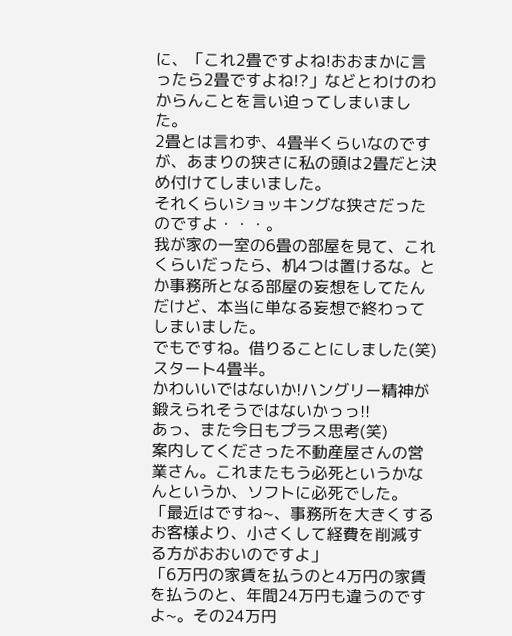に、「これ2畳ですよね!おおまかに言ったら2畳ですよね!?」などとわけのわからんことを言い迫ってしまいました。
2畳とは言わず、4畳半くらいなのですが、あまりの狭さに私の頭は2畳だと決め付けてしまいました。
それくらいショッキングな狭さだったのですよ・・・。
我が家の一室の6畳の部屋を見て、これくらいだったら、机4つは置けるな。とか事務所となる部屋の妄想をしてたんだけど、本当に単なる妄想で終わってしまいました。
でもですね。借りることにしました(笑)
スタート4畳半。
かわいいではないか!ハングリー精神が鍛えられそうではないかっっ!!
あっ、また今日もプラス思考(笑)
案内してくださった不動産屋さんの営業さん。これまたもう必死というかなんというか、ソフトに必死でした。
「最近はですね~、事務所を大きくするお客様より、小さくして経費を削減する方がおおいのですよ」
「6万円の家賃を払うのと4万円の家賃を払うのと、年間24万円も違うのですよ~。その24万円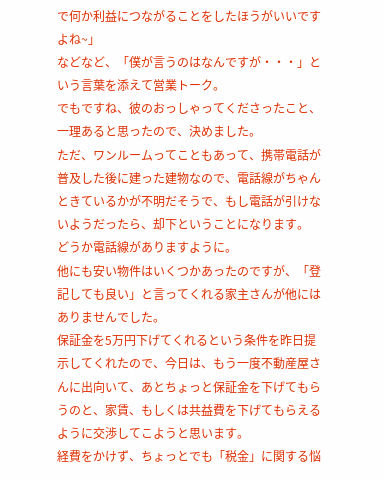で何か利益につながることをしたほうがいいですよね~」
などなど、「僕が言うのはなんですが・・・」という言葉を添えて営業トーク。
でもですね、彼のおっしゃってくださったこと、一理あると思ったので、決めました。
ただ、ワンルームってこともあって、携帯電話が普及した後に建った建物なので、電話線がちゃんときているかが不明だそうで、もし電話が引けないようだったら、却下ということになります。
どうか電話線がありますように。
他にも安い物件はいくつかあったのですが、「登記しても良い」と言ってくれる家主さんが他にはありませんでした。
保証金を5万円下げてくれるという条件を昨日提示してくれたので、今日は、もう一度不動産屋さんに出向いて、あとちょっと保証金を下げてもらうのと、家賃、もしくは共益費を下げてもらえるように交渉してこようと思います。
経費をかけず、ちょっとでも「税金」に関する悩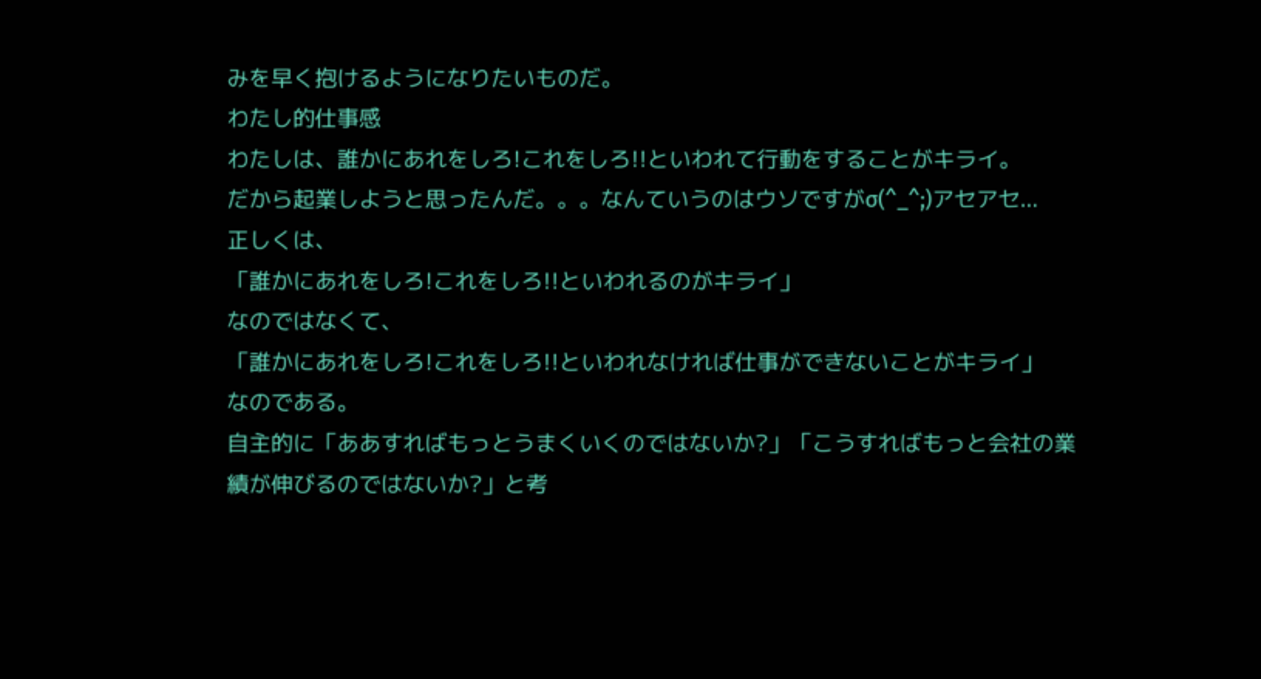みを早く抱けるようになりたいものだ。
わたし的仕事感
わたしは、誰かにあれをしろ!これをしろ!!といわれて行動をすることがキライ。
だから起業しようと思ったんだ。。。なんていうのはウソですがσ(^_^;)アセアセ...
正しくは、
「誰かにあれをしろ!これをしろ!!といわれるのがキライ」
なのではなくて、
「誰かにあれをしろ!これをしろ!!といわれなければ仕事ができないことがキライ」
なのである。
自主的に「ああすればもっとうまくいくのではないか?」「こうすればもっと会社の業績が伸びるのではないか?」と考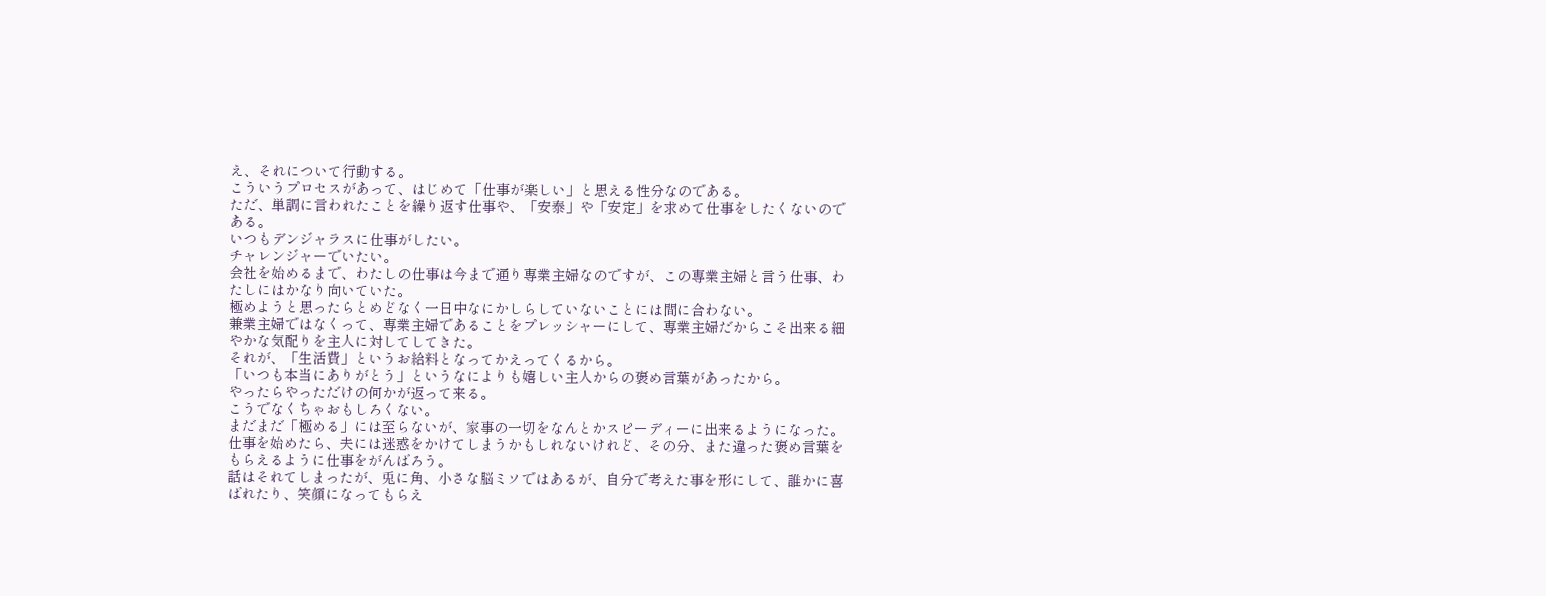え、それについて行動する。
こういうプロセスがあって、はじめて「仕事が楽しい」と思える性分なのである。
ただ、単調に言われたことを繰り返す仕事や、「安泰」や「安定」を求めて仕事をしたくないのである。
いつもデンジャラスに仕事がしたい。
チャレンジャーでいたい。
会社を始めるまで、わたしの仕事は今まで通り専業主婦なのですが、この専業主婦と言う仕事、わたしにはかなり向いていた。
極めようと思ったらとめどなく一日中なにかしらしていないことには間に合わない。
兼業主婦ではなくって、専業主婦であることをプレッシャーにして、専業主婦だからこそ出来る細やかな気配りを主人に対してしてきた。
それが、「生活費」というお給料となってかえってくるから。
「いつも本当にありがとう」というなによりも嬉しい主人からの褒め言葉があったから。
やったらやっただけの何かが返って来る。
こうでなくちゃおもしろくない。
まだまだ「極める」には至らないが、家事の一切をなんとかスピーディーに出来るようになった。
仕事を始めたら、夫には迷惑をかけてしまうかもしれないけれど、その分、また違った褒め言葉をもらえるように仕事をがんばろう。
話はそれてしまったが、兎に角、小さな脳ミソではあるが、自分で考えた事を形にして、誰かに喜ばれたり、笑顔になってもらえ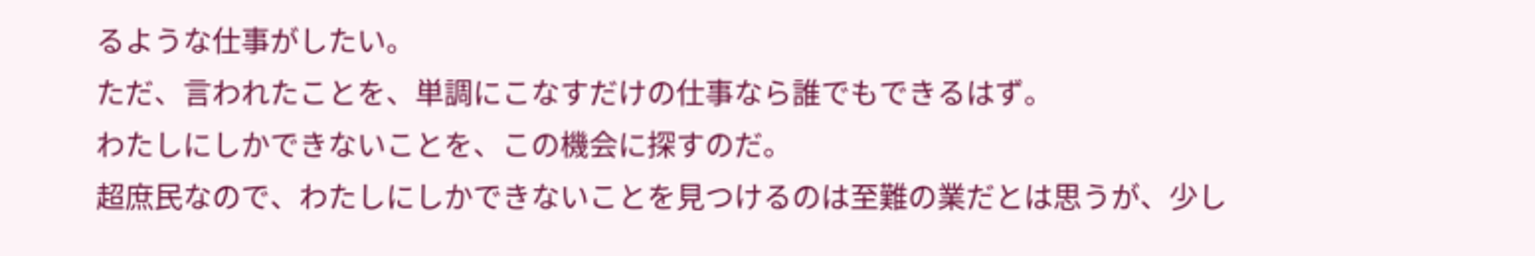るような仕事がしたい。
ただ、言われたことを、単調にこなすだけの仕事なら誰でもできるはず。
わたしにしかできないことを、この機会に探すのだ。
超庶民なので、わたしにしかできないことを見つけるのは至難の業だとは思うが、少し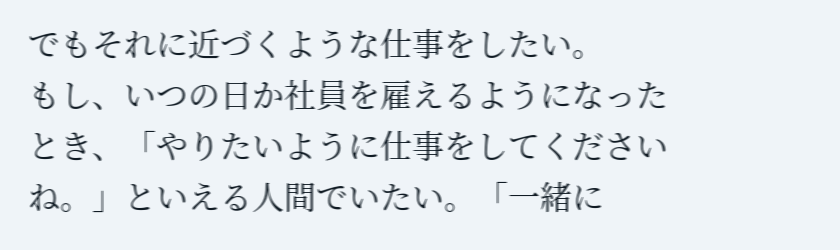でもそれに近づくような仕事をしたい。
もし、いつの日か社員を雇えるようになったとき、「やりたいように仕事をしてくださいね。」といえる人間でいたい。「一緒に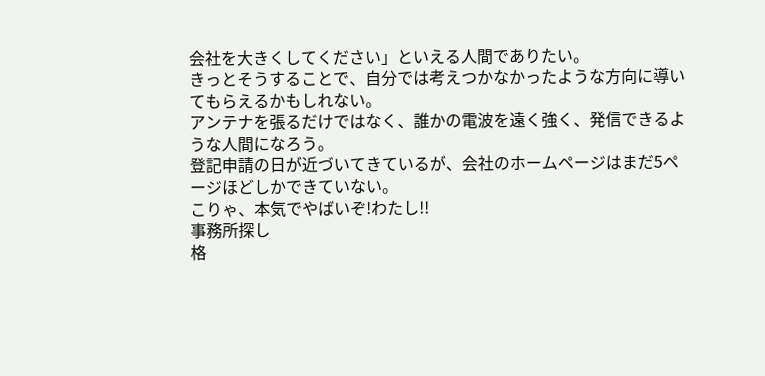会社を大きくしてください」といえる人間でありたい。
きっとそうすることで、自分では考えつかなかったような方向に導いてもらえるかもしれない。
アンテナを張るだけではなく、誰かの電波を遠く強く、発信できるような人間になろう。
登記申請の日が近づいてきているが、会社のホームページはまだ5ページほどしかできていない。
こりゃ、本気でやばいぞ!わたし!!
事務所探し
格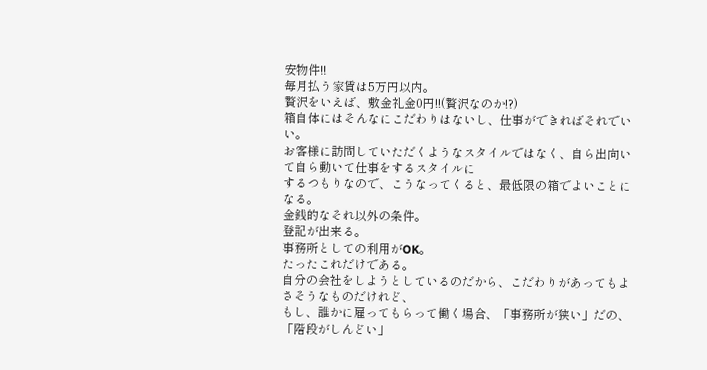安物件!!
毎月払う家賃は5万円以内。
贅沢をいえば、敷金礼金0円!!(贅沢なのか!?)
箱自体にはそんなにこだわりはないし、仕事ができればそれでいい。
お客様に訪問していただくようなスタイルではなく、自ら出向いて自ら動いて仕事をするスタイルに
するつもりなので、こうなってくると、最低限の箱でよいことになる。
金銭的なそれ以外の条件。
登記が出来る。
事務所としての利用がOK。
たったこれだけである。
自分の会社をしようとしているのだから、こだわりがあってもよさそうなものだけれど、
もし、誰かに雇ってもらって働く場合、「事務所が狭い」だの、「階段がしんどい」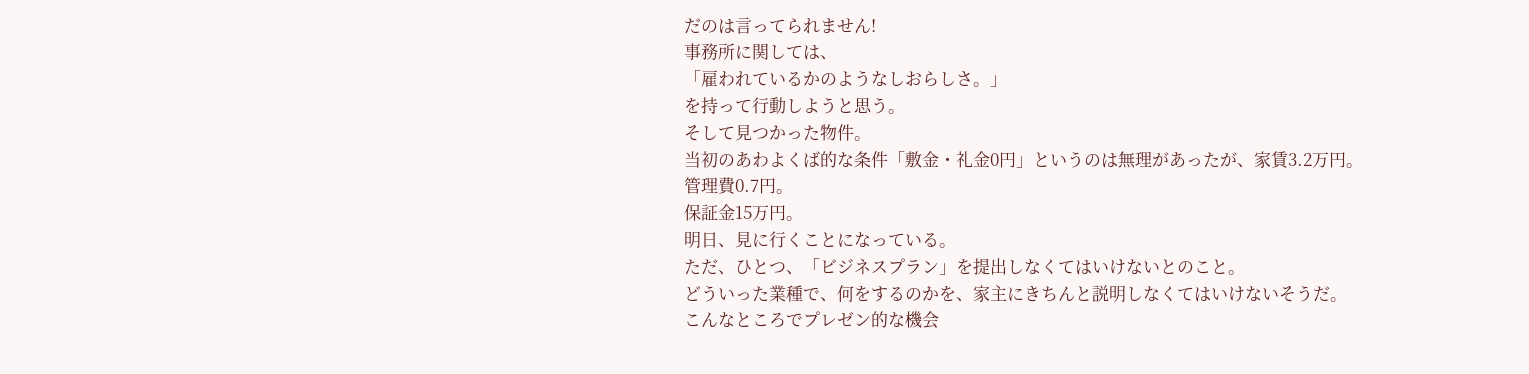だのは言ってられません!
事務所に関しては、
「雇われているかのようなしおらしさ。」
を持って行動しようと思う。
そして見つかった物件。
当初のあわよくば的な条件「敷金・礼金0円」というのは無理があったが、家賃3.2万円。
管理費0.7円。
保証金15万円。
明日、見に行くことになっている。
ただ、ひとつ、「ビジネスプラン」を提出しなくてはいけないとのこと。
どういった業種で、何をするのかを、家主にきちんと説明しなくてはいけないそうだ。
こんなところでプレゼン的な機会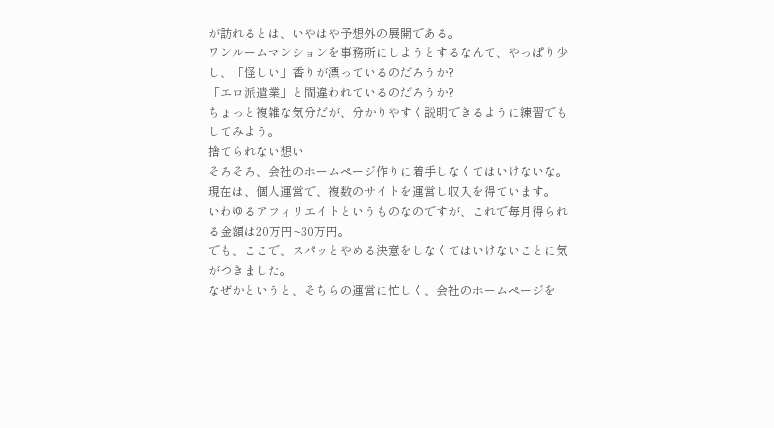が訪れるとは、いやはや予想外の展開である。
ワンルームマンションを事務所にしようとするなんて、やっぱり少し、「怪しい」香りが漂っているのだろうか?
「エロ派遣業」と間違われているのだろうか?
ちょっと複雑な気分だが、分かりやすく説明できるように練習でもしてみよう。
捨てられない想い
そろそろ、会社のホームページ作りに着手しなくてはいけないな。
現在は、個人運営で、複数のサイトを運営し収入を得ています。
いわゆるアフィリエイトというものなのですが、これで毎月得られる金額は20万円~30万円。
でも、ここで、スパッとやめる決意をしなくてはいけないことに気がつきました。
なぜかというと、そちらの運営に忙しく、会社のホームページを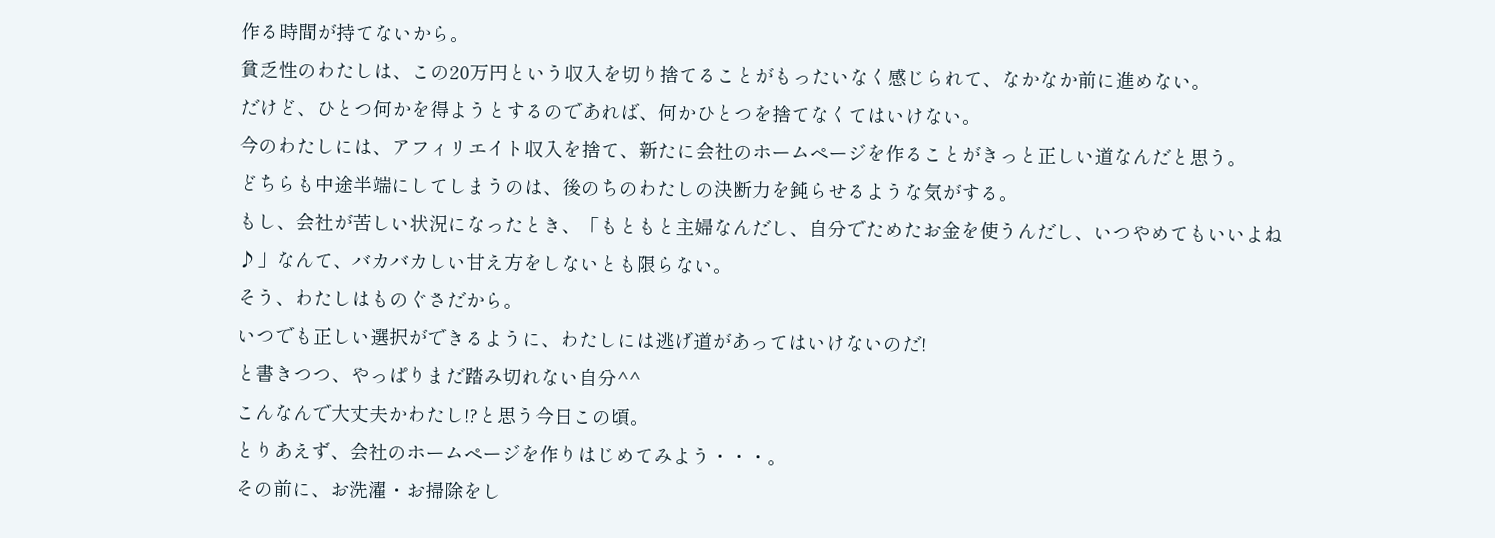作る時間が持てないから。
貧乏性のわたしは、この20万円という収入を切り捨てることがもったいなく感じられて、なかなか前に進めない。
だけど、ひとつ何かを得ようとするのであれば、何かひとつを捨てなくてはいけない。
今のわたしには、アフィリエイト収入を捨て、新たに会社のホームページを作ることがきっと正しい道なんだと思う。
どちらも中途半端にしてしまうのは、後のちのわたしの決断力を鈍らせるような気がする。
もし、会社が苦しい状況になったとき、「もともと主婦なんだし、自分でためたお金を使うんだし、いつやめてもいいよね♪」なんて、バカバカしい甘え方をしないとも限らない。
そう、わたしはものぐさだから。
いつでも正しい選択ができるように、わたしには逃げ道があってはいけないのだ!
と書きつつ、やっぱりまだ踏み切れない自分^^
こんなんで大丈夫かわたし!?と思う今日この頃。
とりあえず、会社のホームページを作りはじめてみよう・・・。
その前に、お洗濯・お掃除をし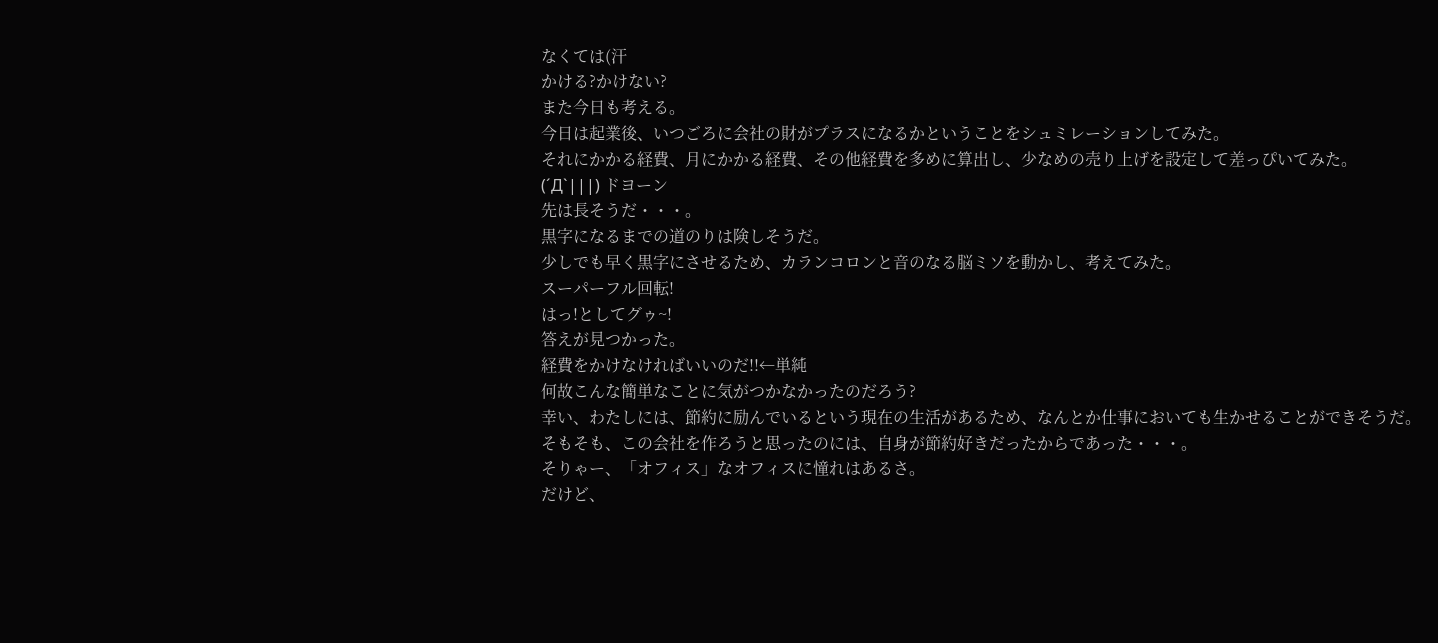なくては(汗
かける?かけない?
また今日も考える。
今日は起業後、いつごろに会社の財がプラスになるかということをシュミレーションしてみた。
それにかかる経費、月にかかる経費、その他経費を多めに算出し、少なめの売り上げを設定して差っぴいてみた。
(´Д`|||) ドヨーン
先は長そうだ・・・。
黒字になるまでの道のりは険しそうだ。
少しでも早く黒字にさせるため、カランコロンと音のなる脳ミソを動かし、考えてみた。
スーパーフル回転!
はっ!としてグゥ~!
答えが見つかった。
経費をかけなければいいのだ!!←単純
何故こんな簡単なことに気がつかなかったのだろう?
幸い、わたしには、節約に励んでいるという現在の生活があるため、なんとか仕事においても生かせることができそうだ。
そもそも、この会社を作ろうと思ったのには、自身が節約好きだったからであった・・・。
そりゃー、「オフィス」なオフィスに憧れはあるさ。
だけど、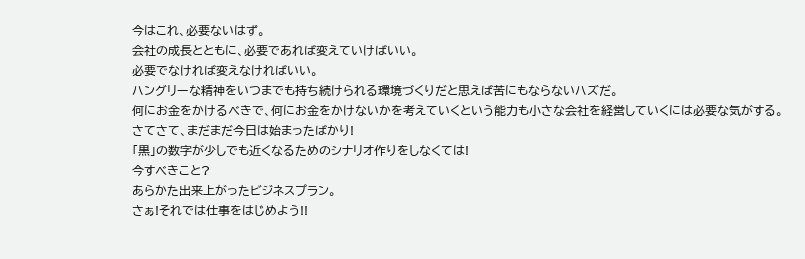今はこれ、必要ないはず。
会社の成長とともに、必要であれば変えていけばいい。
必要でなければ変えなければいい。
ハングリーな精神をいつまでも持ち続けられる環境づくりだと思えば苦にもならないハズだ。
何にお金をかけるべきで、何にお金をかけないかを考えていくという能力も小さな会社を経営していくには必要な気がする。
さてさて、まだまだ今日は始まったばかり!
「黒」の数字が少しでも近くなるためのシナリオ作りをしなくては!
今すべきこと?
あらかた出来上がったビジネスプラン。
さぁ!それでは仕事をはじめよう!!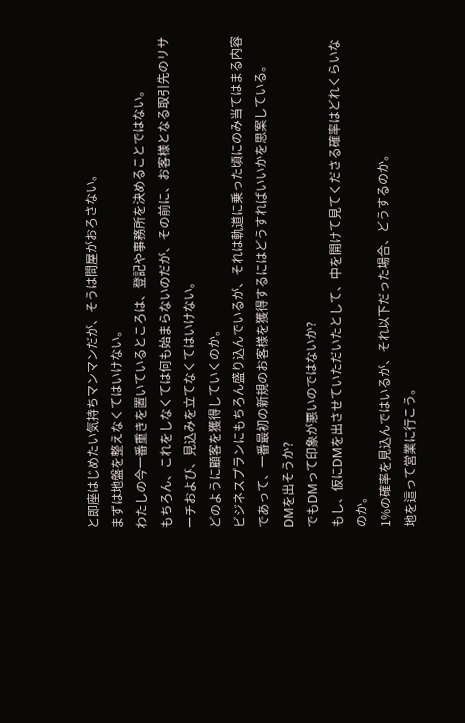と即座はじめたい気持ちマンマンだが、そうは問屋がおろさない。
まずは地盤を整えなくてはいけない。
わたしの今一番重きを置いているところは、登記や事務所を決めることではない。
もちろん、これをしなくては何も始まらないのだが、その前に、お客様となる取引先のリサーチおよび、見込みを立てなくてはいけない。
どのように顧客を獲得していくのか。
ビジネスプランにもちろん盛り込んでいるが、それは軌道に乗った頃にのみ当てはまる内容であって、一番最初の新規のお客様を獲得するにはどうすればいいかを思案している。
DMを出そうか?
でもDMって印象が悪いのではないか?
もし、仮にDMを出させていただいたとして、中を開けて見てくださる確率はどれくらいなのか。
1%の確率を見込んではいるが、それ以下だった場合、どうするのか。
地を這って営業に行こう。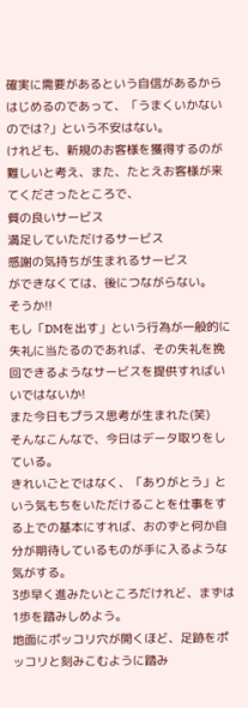確実に需要があるという自信があるからはじめるのであって、「うまくいかないのでは?」という不安はない。
けれども、新規のお客様を獲得するのが難しいと考え、また、たとえお客様が来てくださったところで、
質の良いサービス
満足していただけるサービス
感謝の気持ちが生まれるサービス
ができなくては、後につながらない。
そうか!!
もし「DMを出す」という行為が一般的に失礼に当たるのであれば、その失礼を挽回できるようなサービスを提供すればいいではないか!
また今日もプラス思考が生まれた(笑)
そんなこんなで、今日はデータ取りをしている。
きれいごとではなく、「ありがとう」という気もちをいただけることを仕事をする上での基本にすれば、おのずと何か自分が期待しているものが手に入るような気がする。
3歩早く進みたいところだけれど、まずは1歩を踏みしめよう。
地面にポッコリ穴が開くほど、足跡をポッコリと刻みこむように踏み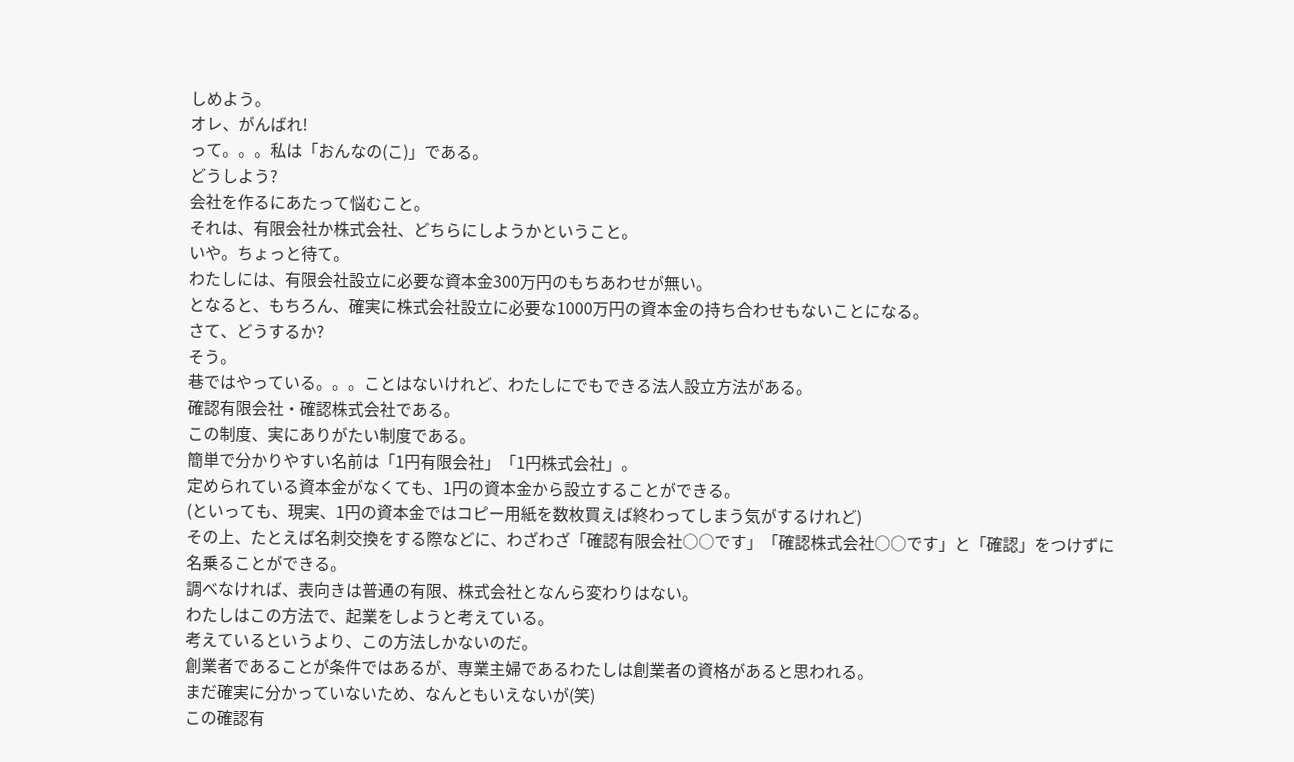しめよう。
オレ、がんばれ!
って。。。私は「おんなの(こ)」である。
どうしよう?
会社を作るにあたって悩むこと。
それは、有限会社か株式会社、どちらにしようかということ。
いや。ちょっと待て。
わたしには、有限会社設立に必要な資本金300万円のもちあわせが無い。
となると、もちろん、確実に株式会社設立に必要な1000万円の資本金の持ち合わせもないことになる。
さて、どうするか?
そう。
巷ではやっている。。。ことはないけれど、わたしにでもできる法人設立方法がある。
確認有限会社・確認株式会社である。
この制度、実にありがたい制度である。
簡単で分かりやすい名前は「1円有限会社」「1円株式会社」。
定められている資本金がなくても、1円の資本金から設立することができる。
(といっても、現実、1円の資本金ではコピー用紙を数枚買えば終わってしまう気がするけれど)
その上、たとえば名刺交換をする際などに、わざわざ「確認有限会社○○です」「確認株式会社○○です」と「確認」をつけずに名乗ることができる。
調べなければ、表向きは普通の有限、株式会社となんら変わりはない。
わたしはこの方法で、起業をしようと考えている。
考えているというより、この方法しかないのだ。
創業者であることが条件ではあるが、専業主婦であるわたしは創業者の資格があると思われる。
まだ確実に分かっていないため、なんともいえないが(笑)
この確認有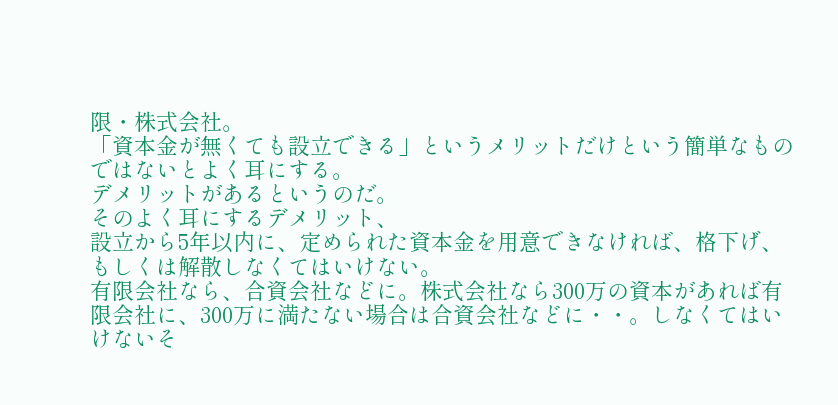限・株式会社。
「資本金が無くても設立できる」というメリットだけという簡単なものではないとよく耳にする。
デメリットがあるというのだ。
そのよく耳にするデメリット、
設立から5年以内に、定められた資本金を用意できなければ、格下げ、もしくは解散しなくてはいけない。
有限会社なら、合資会社などに。株式会社なら300万の資本があれば有限会社に、300万に満たない場合は合資会社などに・・。しなくてはいけないそ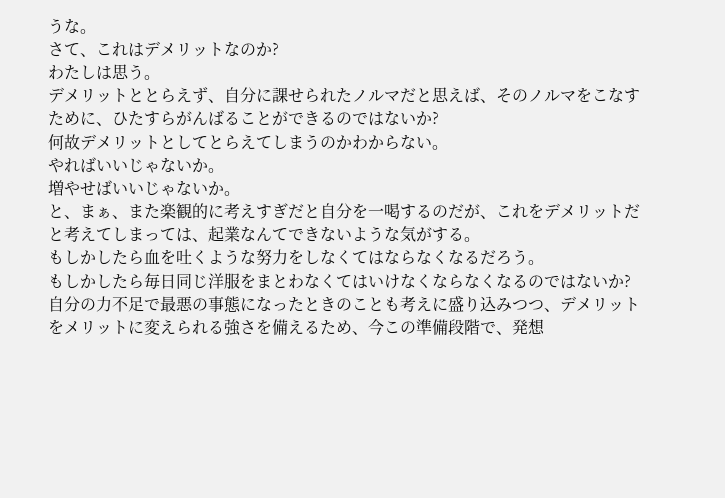うな。
さて、これはデメリットなのか?
わたしは思う。
デメリットととらえず、自分に課せられたノルマだと思えば、そのノルマをこなすために、ひたすらがんばることができるのではないか?
何故デメリットとしてとらえてしまうのかわからない。
やればいいじゃないか。
増やせばいいじゃないか。
と、まぁ、また楽観的に考えすぎだと自分を一喝するのだが、これをデメリットだと考えてしまっては、起業なんてできないような気がする。
もしかしたら血を吐くような努力をしなくてはならなくなるだろう。
もしかしたら毎日同じ洋服をまとわなくてはいけなくならなくなるのではないか?
自分の力不足で最悪の事態になったときのことも考えに盛り込みつつ、デメリットをメリットに変えられる強さを備えるため、今この準備段階で、発想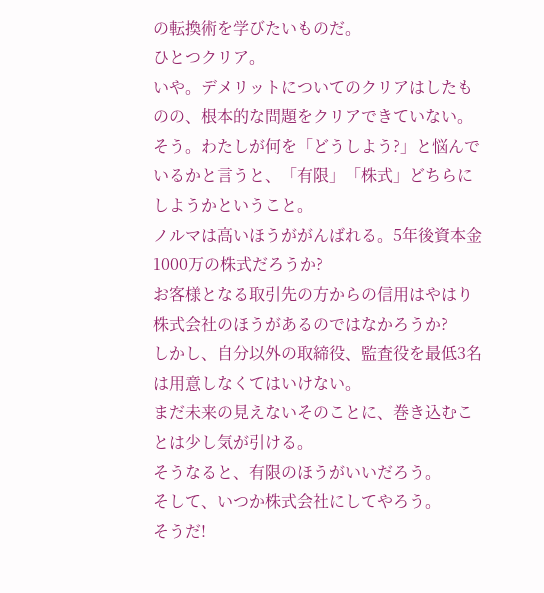の転換術を学びたいものだ。
ひとつクリア。
いや。デメリットについてのクリアはしたものの、根本的な問題をクリアできていない。
そう。わたしが何を「どうしよう?」と悩んでいるかと言うと、「有限」「株式」どちらにしようかということ。
ノルマは高いほうががんばれる。5年後資本金1000万の株式だろうか?
お客様となる取引先の方からの信用はやはり株式会社のほうがあるのではなかろうか?
しかし、自分以外の取締役、監査役を最低3名は用意しなくてはいけない。
まだ未来の見えないそのことに、巻き込むことは少し気が引ける。
そうなると、有限のほうがいいだろう。
そして、いつか株式会社にしてやろう。
そうだ!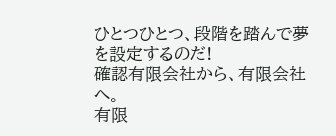ひとつひとつ、段階を踏んで夢を設定するのだ!
確認有限会社から、有限会社へ。
有限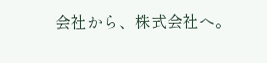会社から、株式会社へ。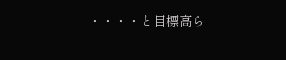・・・・と目標高ら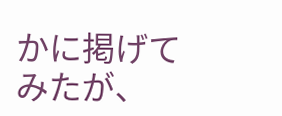かに掲げてみたが、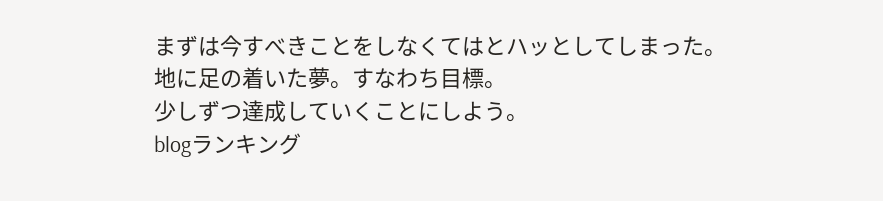まずは今すべきことをしなくてはとハッとしてしまった。
地に足の着いた夢。すなわち目標。
少しずつ達成していくことにしよう。
blogランキング